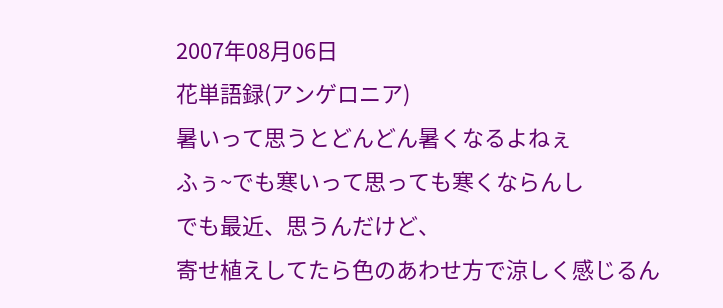2007年08月06日
花単語録(アンゲロニア)
暑いって思うとどんどん暑くなるよねぇ
ふぅ~でも寒いって思っても寒くならんし
でも最近、思うんだけど、
寄せ植えしてたら色のあわせ方で涼しく感じるん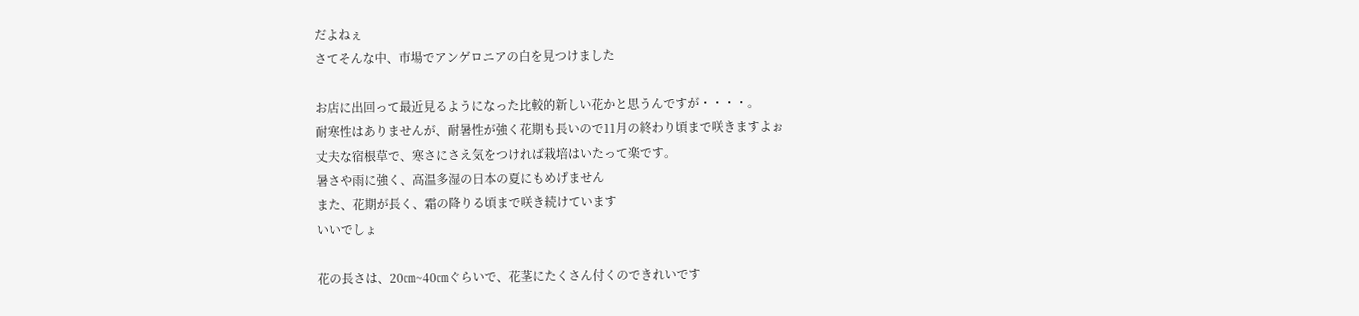だよねぇ
さてそんな中、市場でアンゲロニアの白を見つけました

お店に出回って最近見るようになった比較的新しい花かと思うんですが・・・・。
耐寒性はありませんが、耐暑性が強く花期も長いので11月の終わり頃まで咲きますよぉ
丈夫な宿根草で、寒さにさえ気をつければ栽培はいたって楽です。
暑さや雨に強く、高温多湿の日本の夏にもめげません
また、花期が長く、霜の降りる頃まで咲き続けています
いいでしょ

花の長さは、20㎝~40㎝ぐらいで、花茎にたくさん付くのできれいです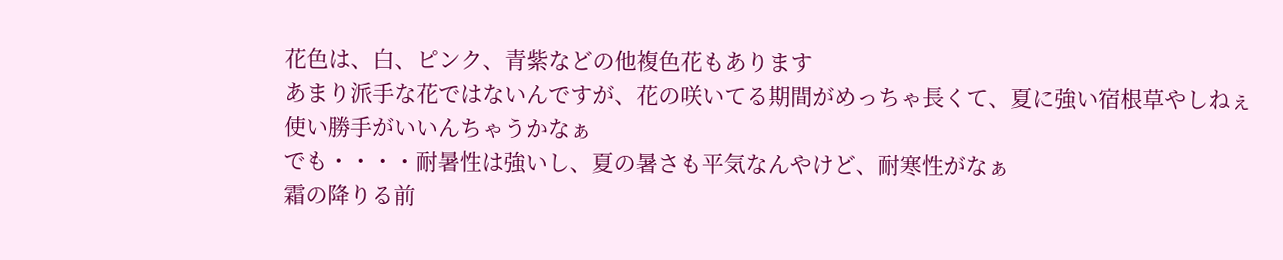花色は、白、ピンク、青紫などの他複色花もあります
あまり派手な花ではないんですが、花の咲いてる期間がめっちゃ長くて、夏に強い宿根草やしねぇ
使い勝手がいいんちゃうかなぁ
でも・・・・耐暑性は強いし、夏の暑さも平気なんやけど、耐寒性がなぁ
霜の降りる前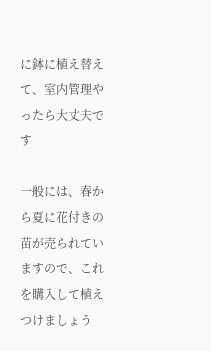に鉢に植え替えて、室内管理やったら大丈夫です

一般には、春から夏に花付きの苗が売られていますので、これを購入して植えつけましょう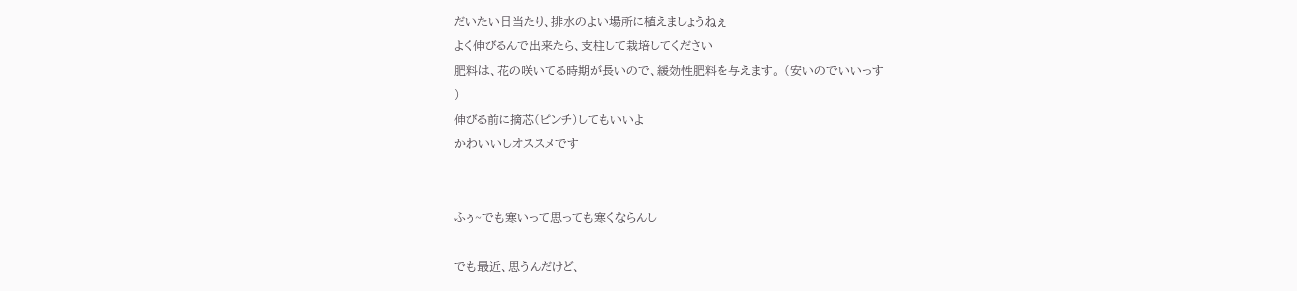だいたい日当たり、排水のよい場所に植えましょうねぇ
よく伸びるんで出来たら、支柱して栽培してください
肥料は、花の咲いてる時期が長いので、緩効性肥料を与えます。 (安いのでいいっす
)
伸びる前に摘芯(ピンチ)してもいいよ
かわいいしオススメです


ふぅ~でも寒いって思っても寒くならんし

でも最近、思うんだけど、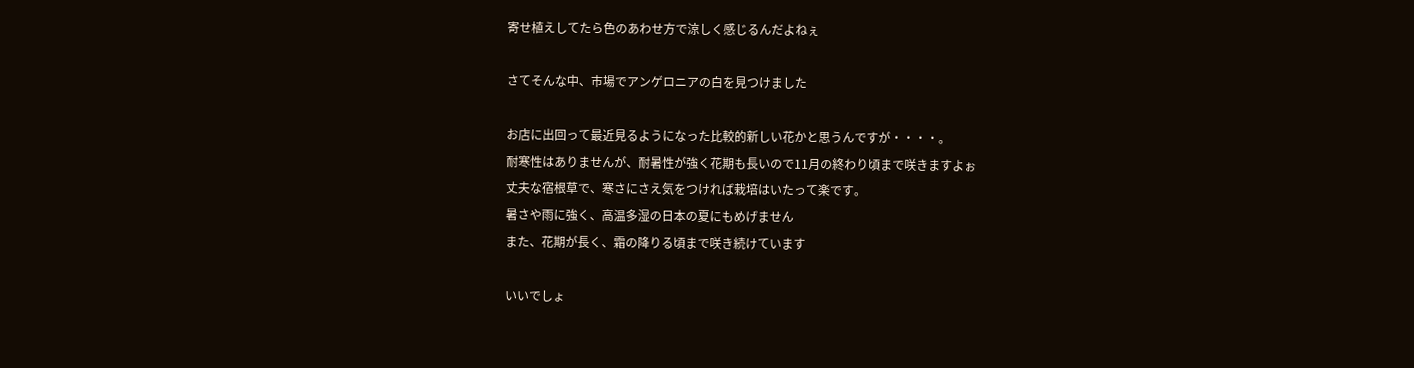寄せ植えしてたら色のあわせ方で涼しく感じるんだよねぇ

さてそんな中、市場でアンゲロニアの白を見つけました

お店に出回って最近見るようになった比較的新しい花かと思うんですが・・・・。
耐寒性はありませんが、耐暑性が強く花期も長いので11月の終わり頃まで咲きますよぉ
丈夫な宿根草で、寒さにさえ気をつければ栽培はいたって楽です。
暑さや雨に強く、高温多湿の日本の夏にもめげません
また、花期が長く、霜の降りる頃まで咲き続けています

いいでしょ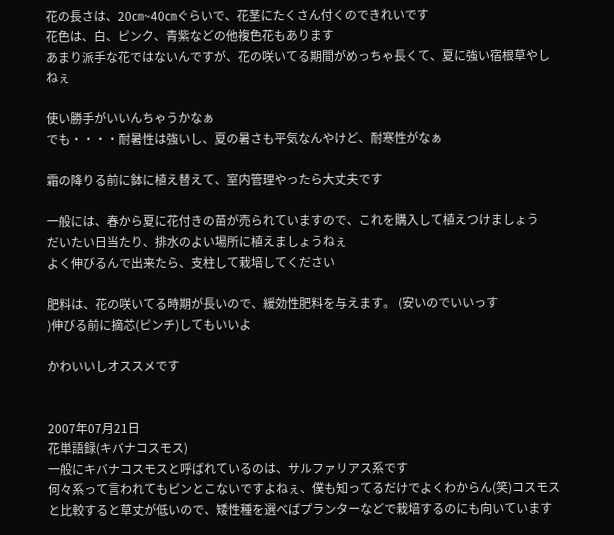花の長さは、20㎝~40㎝ぐらいで、花茎にたくさん付くのできれいです
花色は、白、ピンク、青紫などの他複色花もあります
あまり派手な花ではないんですが、花の咲いてる期間がめっちゃ長くて、夏に強い宿根草やしねぇ

使い勝手がいいんちゃうかなぁ
でも・・・・耐暑性は強いし、夏の暑さも平気なんやけど、耐寒性がなぁ

霜の降りる前に鉢に植え替えて、室内管理やったら大丈夫です

一般には、春から夏に花付きの苗が売られていますので、これを購入して植えつけましょう
だいたい日当たり、排水のよい場所に植えましょうねぇ
よく伸びるんで出来たら、支柱して栽培してください

肥料は、花の咲いてる時期が長いので、緩効性肥料を与えます。 (安いのでいいっす
)伸びる前に摘芯(ピンチ)してもいいよ

かわいいしオススメです


2007年07月21日
花単語録(キバナコスモス)
一般にキバナコスモスと呼ばれているのは、サルファリアス系です
何々系って言われてもピンとこないですよねぇ、僕も知ってるだけでよくわからん(笑)コスモスと比較すると草丈が低いので、矮性種を選べばプランターなどで栽培するのにも向いています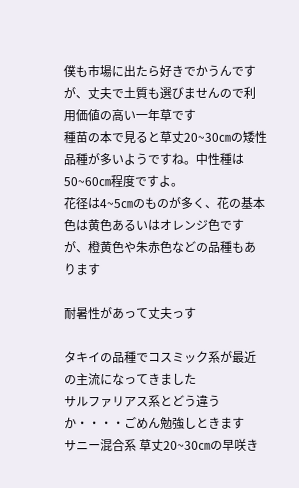僕も市場に出たら好きでかうんですが、丈夫で土質も選びませんので利用価値の高い一年草です
種苗の本で見ると草丈20~30㎝の矮性品種が多いようですね。中性種は50~60㎝程度ですよ。
花径は4~5㎝のものが多く、花の基本色は黄色あるいはオレンジ色ですが、橙黄色や朱赤色などの品種もあります

耐暑性があって丈夫っす

タキイの品種でコスミック系が最近の主流になってきました
サルファリアス系とどう違うか・・・・ごめん勉強しときます
サニー混合系 草丈20~30㎝の早咲き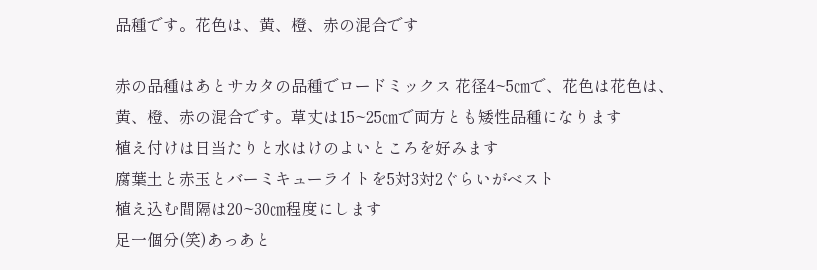品種です。花色は、黄、橙、赤の混合です

赤の品種はあとサカタの品種でロードミックス 花径4~5㎝で、花色は花色は、黄、橙、赤の混合です。草丈は15~25㎝で両方とも矮性品種になります
植え付けは日当たりと水はけのよいところを好みます
腐葉土と赤玉とバーミキューライトを5対3対2ぐらいがベスト
植え込む間隔は20~30㎝程度にします
足一個分(笑)あっあと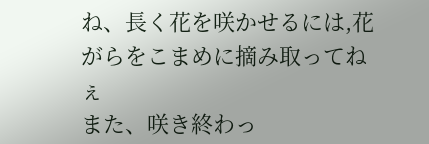ね、長く花を咲かせるには,花がらをこまめに摘み取ってねぇ
また、咲き終わっ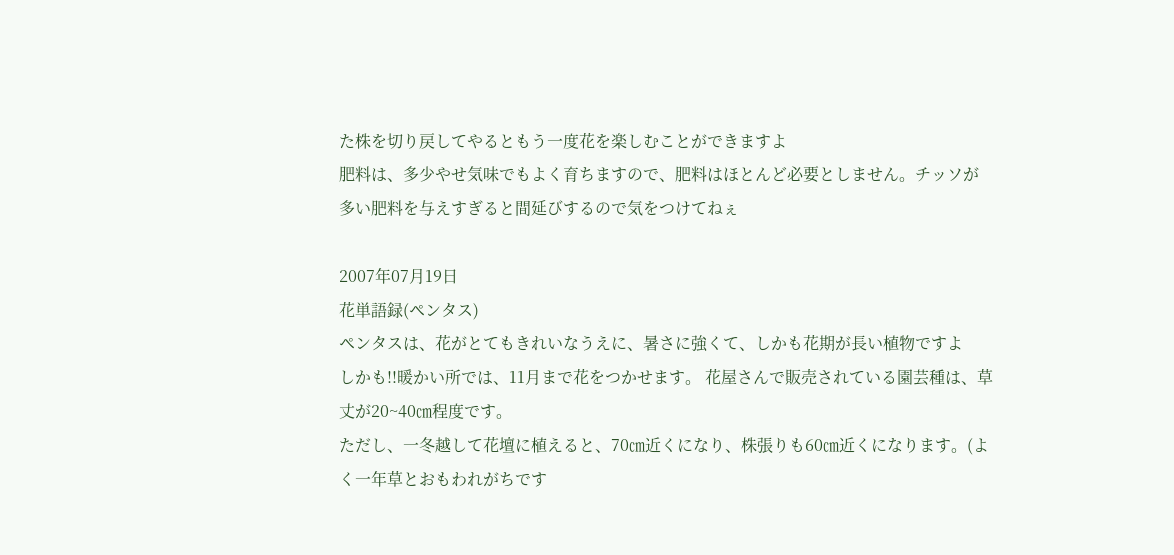た株を切り戻してやるともう一度花を楽しむことができますよ
肥料は、多少やせ気味でもよく育ちますので、肥料はほとんど必要としません。チッソが多い肥料を与えすぎると間延びするので気をつけてねぇ

2007年07月19日
花単語録(ペンタス)
ペンタスは、花がとてもきれいなうえに、暑さに強くて、しかも花期が長い植物ですよ
しかも!!暖かい所では、11月まで花をつかせます。 花屋さんで販売されている園芸種は、草丈が20~40㎝程度です。
ただし、一冬越して花壇に植えると、70㎝近くになり、株張りも60㎝近くになります。(よく一年草とおもわれがちです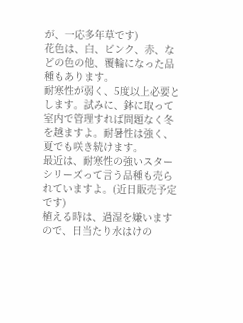が、一応多年草です)
花色は、白、ビンク、赤、などの色の他、覆輪になった品種もあります。
耐寒性が弱く、5度以上必要とします。試みに、鉢に取って室内で管理すれば問題なく冬を越ますよ。耐暑性は強く、夏でも咲き続けます。
最近は、耐寒性の強いスターシリーズって言う品種も売られていますよ。(近日販売予定です)
植える時は、過湿を嫌いますので、日当たり水はけの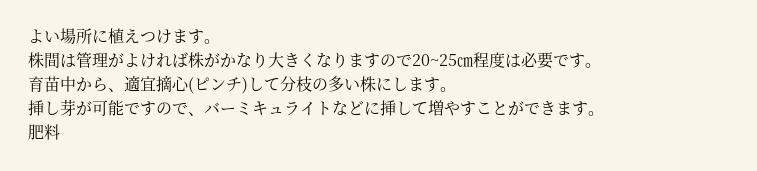よい場所に植えつけます。
株間は管理がよければ株がかなり大きくなりますので20~25㎝程度は必要です。
育苗中から、適宜摘心(ピンチ)して分枝の多い株にします。
挿し芽が可能ですので、バーミキュライトなどに挿して増やすことができます。
肥料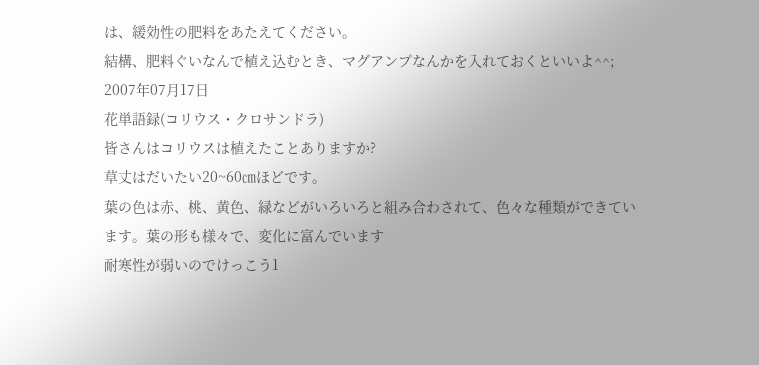は、緩効性の肥料をあたえてください。
結構、肥料ぐいなんで植え込むとき、マグアンプなんかを入れておくといいよ^^;
2007年07月17日
花単語録(コリウス・クロサンドラ)
皆さんはコリウスは植えたことありますか?
草丈はだいたい20~60㎝ほどです。
葉の色は赤、桃、黄色、緑などがいろいろと組み合わされて、色々な種類ができています。葉の形も様々で、変化に富んでいます
耐寒性が弱いのでけっこう1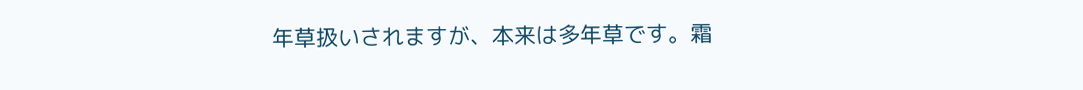年草扱いされますが、本来は多年草です。霜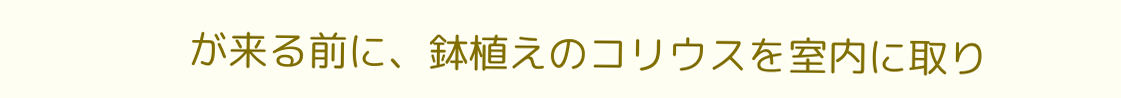が来る前に、鉢植えのコリウスを室内に取り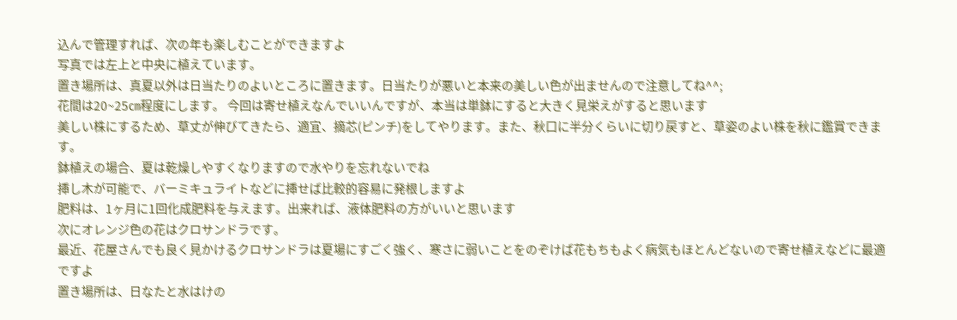込んで管理すれば、次の年も楽しむことができますよ
写真では左上と中央に植えています。
置き場所は、真夏以外は日当たりのよいところに置きます。日当たりが悪いと本来の美しい色が出ませんので注意してね^^;
花間は20~25㎝程度にします。 今回は寄せ植えなんでいいんですが、本当は単鉢にすると大きく見栄えがすると思います
美しい株にするため、草丈が伸びてきたら、適宜、摘芯(ピンチ)をしてやります。また、秋口に半分くらいに切り戻すと、草姿のよい株を秋に鑑賞できます。
鉢植えの場合、夏は乾燥しやすくなりますので水やりを忘れないでね
挿し木が可能で、バーミキュライトなどに挿せば比較的容易に発根しますよ
肥料は、1ヶ月に1回化成肥料を与えます。出来れば、液体肥料の方がいいと思います
次にオレンジ色の花はクロサンドラです。
最近、花屋さんでも良く見かけるクロサンドラは夏場にすごく強く、寒さに弱いことをのぞけば花もちもよく病気もほとんどないので寄せ植えなどに最適ですよ
置き場所は、日なたと水はけの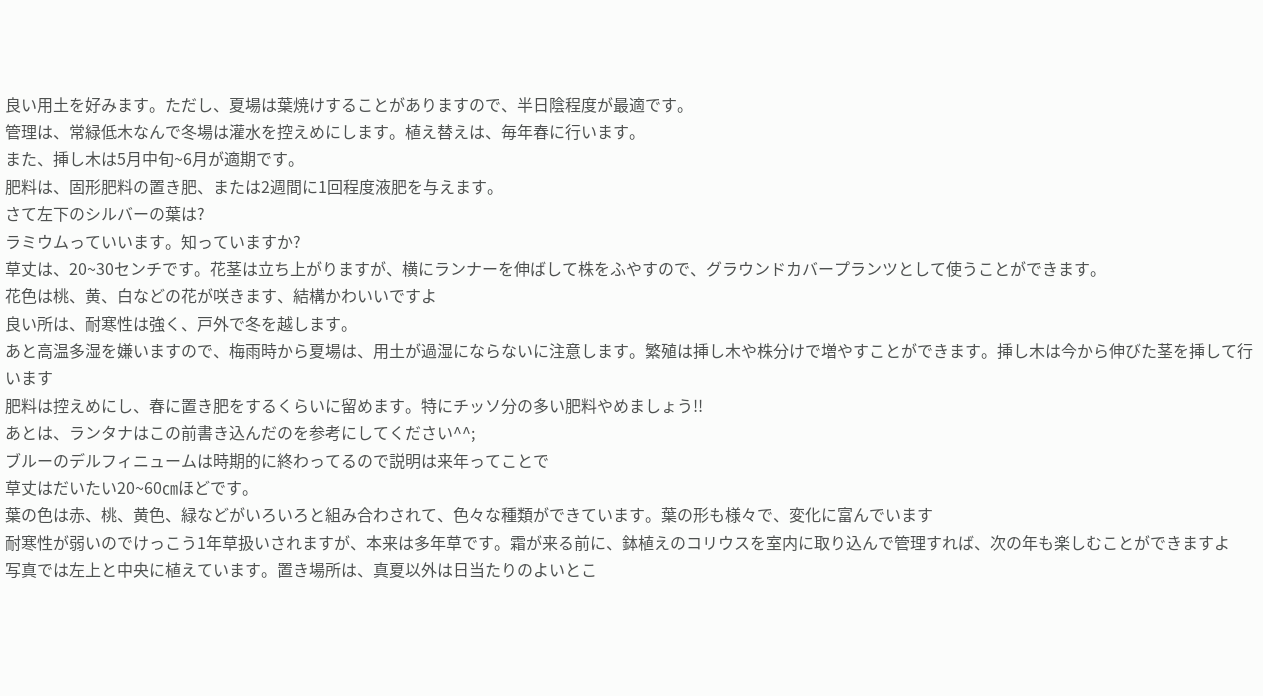良い用土を好みます。ただし、夏場は葉焼けすることがありますので、半日陰程度が最適です。
管理は、常緑低木なんで冬場は灌水を控えめにします。植え替えは、毎年春に行います。
また、挿し木は5月中旬~6月が適期です。
肥料は、固形肥料の置き肥、または2週間に1回程度液肥を与えます。
さて左下のシルバーの葉は?
ラミウムっていいます。知っていますか?
草丈は、20~30センチです。花茎は立ち上がりますが、横にランナーを伸ばして株をふやすので、グラウンドカバープランツとして使うことができます。
花色は桃、黄、白などの花が咲きます、結構かわいいですよ
良い所は、耐寒性は強く、戸外で冬を越します。
あと高温多湿を嫌いますので、梅雨時から夏場は、用土が過湿にならないに注意します。繁殖は挿し木や株分けで増やすことができます。挿し木は今から伸びた茎を挿して行います
肥料は控えめにし、春に置き肥をするくらいに留めます。特にチッソ分の多い肥料やめましょう!!
あとは、ランタナはこの前書き込んだのを参考にしてください^^;
ブルーのデルフィニュームは時期的に終わってるので説明は来年ってことで
草丈はだいたい20~60㎝ほどです。
葉の色は赤、桃、黄色、緑などがいろいろと組み合わされて、色々な種類ができています。葉の形も様々で、変化に富んでいます
耐寒性が弱いのでけっこう1年草扱いされますが、本来は多年草です。霜が来る前に、鉢植えのコリウスを室内に取り込んで管理すれば、次の年も楽しむことができますよ
写真では左上と中央に植えています。置き場所は、真夏以外は日当たりのよいとこ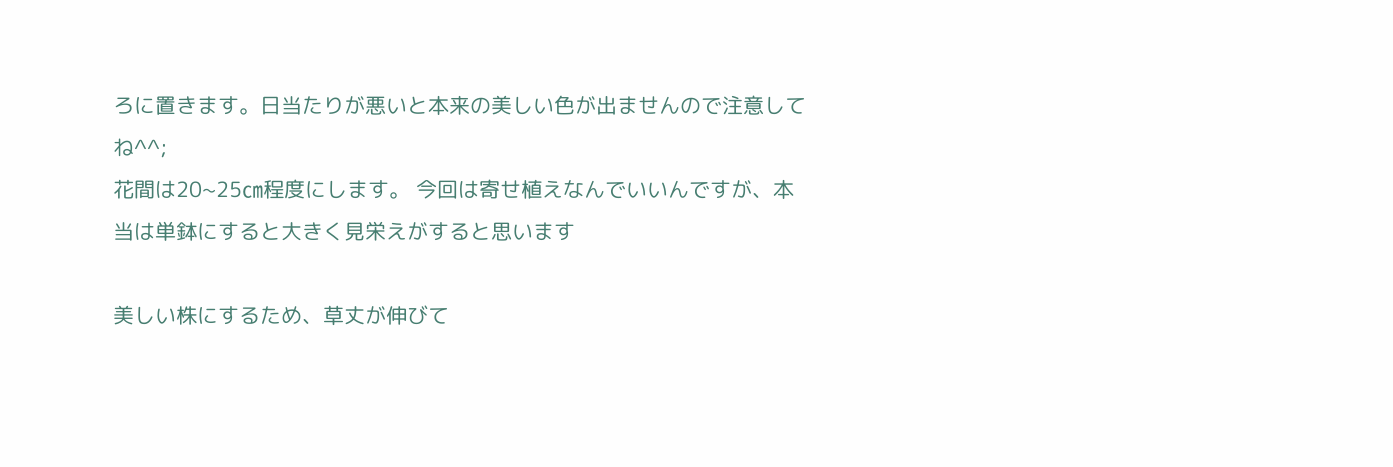ろに置きます。日当たりが悪いと本来の美しい色が出ませんので注意してね^^;
花間は20~25㎝程度にします。 今回は寄せ植えなんでいいんですが、本当は単鉢にすると大きく見栄えがすると思います

美しい株にするため、草丈が伸びて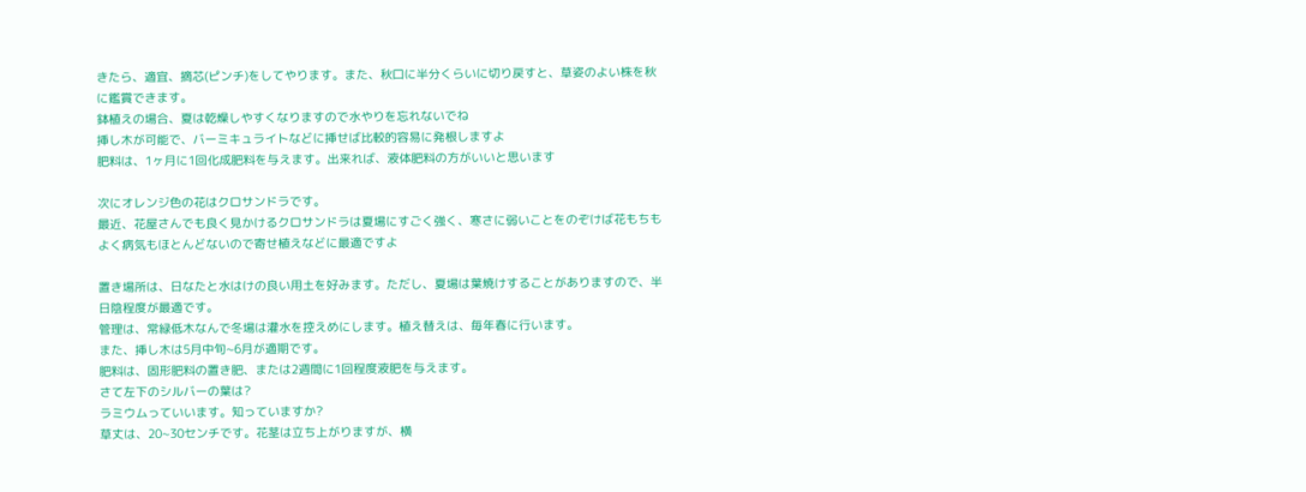きたら、適宜、摘芯(ピンチ)をしてやります。また、秋口に半分くらいに切り戻すと、草姿のよい株を秋に鑑賞できます。
鉢植えの場合、夏は乾燥しやすくなりますので水やりを忘れないでね
挿し木が可能で、バーミキュライトなどに挿せば比較的容易に発根しますよ
肥料は、1ヶ月に1回化成肥料を与えます。出来れば、液体肥料の方がいいと思います

次にオレンジ色の花はクロサンドラです。
最近、花屋さんでも良く見かけるクロサンドラは夏場にすごく強く、寒さに弱いことをのぞけば花もちもよく病気もほとんどないので寄せ植えなどに最適ですよ

置き場所は、日なたと水はけの良い用土を好みます。ただし、夏場は葉焼けすることがありますので、半日陰程度が最適です。
管理は、常緑低木なんで冬場は灌水を控えめにします。植え替えは、毎年春に行います。
また、挿し木は5月中旬~6月が適期です。
肥料は、固形肥料の置き肥、または2週間に1回程度液肥を与えます。
さて左下のシルバーの葉は?
ラミウムっていいます。知っていますか?
草丈は、20~30センチです。花茎は立ち上がりますが、横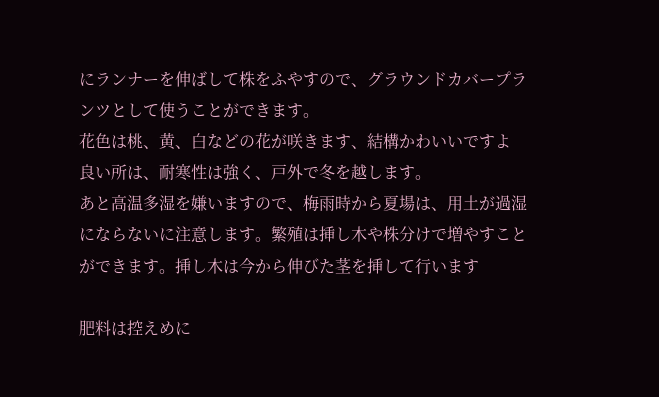にランナーを伸ばして株をふやすので、グラウンドカバープランツとして使うことができます。
花色は桃、黄、白などの花が咲きます、結構かわいいですよ
良い所は、耐寒性は強く、戸外で冬を越します。
あと高温多湿を嫌いますので、梅雨時から夏場は、用土が過湿にならないに注意します。繁殖は挿し木や株分けで増やすことができます。挿し木は今から伸びた茎を挿して行います

肥料は控えめに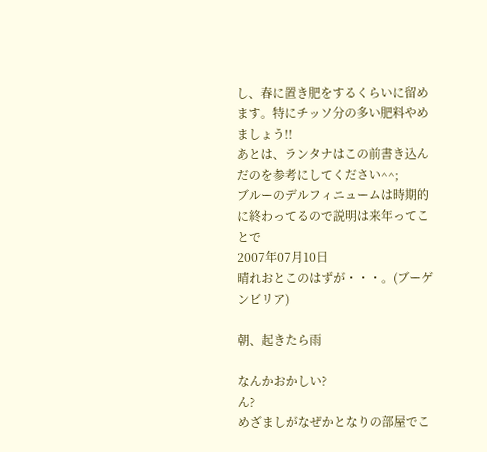し、春に置き肥をするくらいに留めます。特にチッソ分の多い肥料やめましょう!!
あとは、ランタナはこの前書き込んだのを参考にしてください^^;
ブルーのデルフィニュームは時期的に終わってるので説明は来年ってことで
2007年07月10日
晴れおとこのはずが・・・。(ブーゲンビリア)

朝、起きたら雨

なんかおかしい?
ん?
めざましがなぜかとなりの部屋でこ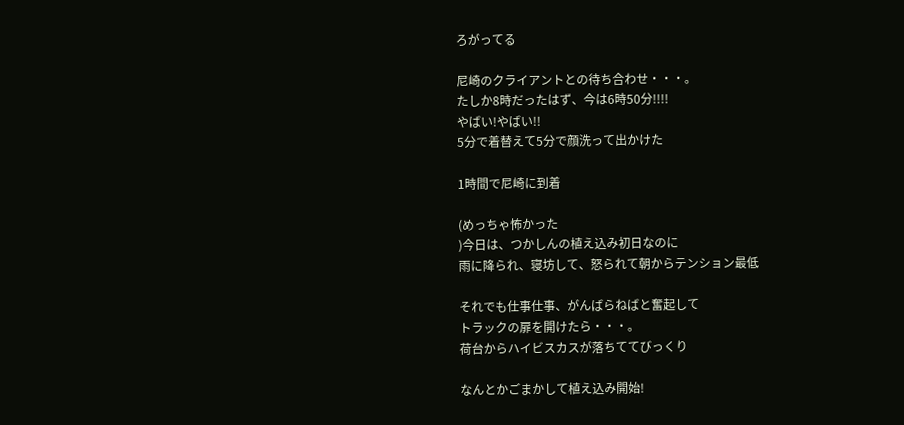ろがってる

尼崎のクライアントとの待ち合わせ・・・。
たしか8時だったはず、今は6時50分!!!!
やばい!やばい!!
5分で着替えて5分で顔洗って出かけた

1時間で尼崎に到着

(めっちゃ怖かった
)今日は、つかしんの植え込み初日なのに
雨に降られ、寝坊して、怒られて朝からテンション最低

それでも仕事仕事、がんばらねばと奮起して
トラックの扉を開けたら・・・。
荷台からハイビスカスが落ちててびっくり

なんとかごまかして植え込み開始!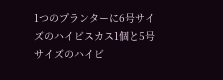1つのプランターに6号サイズのハイビスカス1個と5号サイズのハイビ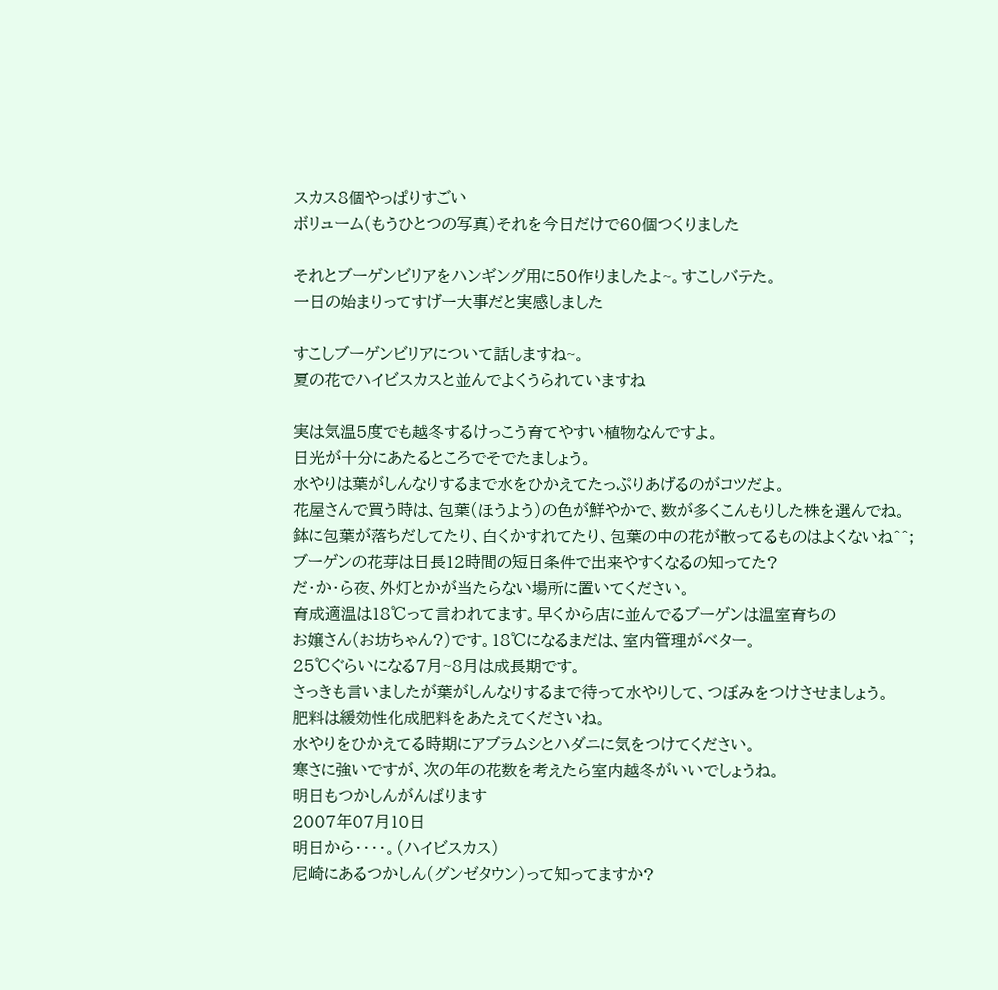スカス8個やっぱりすごい
ボリューム(もうひとつの写真)それを今日だけで60個つくりました

それとブーゲンビリアをハンギング用に50作りましたよ~。すこしバテた。
一日の始まりってすげー大事だと実感しました

すこしブーゲンビリアについて話しますね~。
夏の花でハイビスカスと並んでよくうられていますね

実は気温5度でも越冬するけっこう育てやすい植物なんですよ。
日光が十分にあたるところでそでたましょう。
水やりは葉がしんなりするまで水をひかえてたっぷりあげるのがコツだよ。
花屋さんで買う時は、包葉(ほうよう)の色が鮮やかで、数が多くこんもりした株を選んでね。
鉢に包葉が落ちだしてたり、白くかすれてたり、包葉の中の花が散ってるものはよくないね^^;
ブーゲンの花芽は日長12時間の短日条件で出来やすくなるの知ってた?
だ・か・ら夜、外灯とかが当たらない場所に置いてください。
育成適温は18℃って言われてます。早くから店に並んでるブーゲンは温室育ちの
お嬢さん(お坊ちゃん?)です。18℃になるまだは、室内管理がベター。
25℃ぐらいになる7月~8月は成長期です。
さっきも言いましたが葉がしんなりするまで待って水やりして、つぼみをつけさせましょう。
肥料は緩効性化成肥料をあたえてくださいね。
水やりをひかえてる時期にアブラムシとハダニに気をつけてください。
寒さに強いですが、次の年の花数を考えたら室内越冬がいいでしょうね。
明日もつかしんがんばります
2007年07月10日
明日から・・・・。(ハイビスカス)
尼崎にあるつかしん(グンゼタウン)って知ってますか?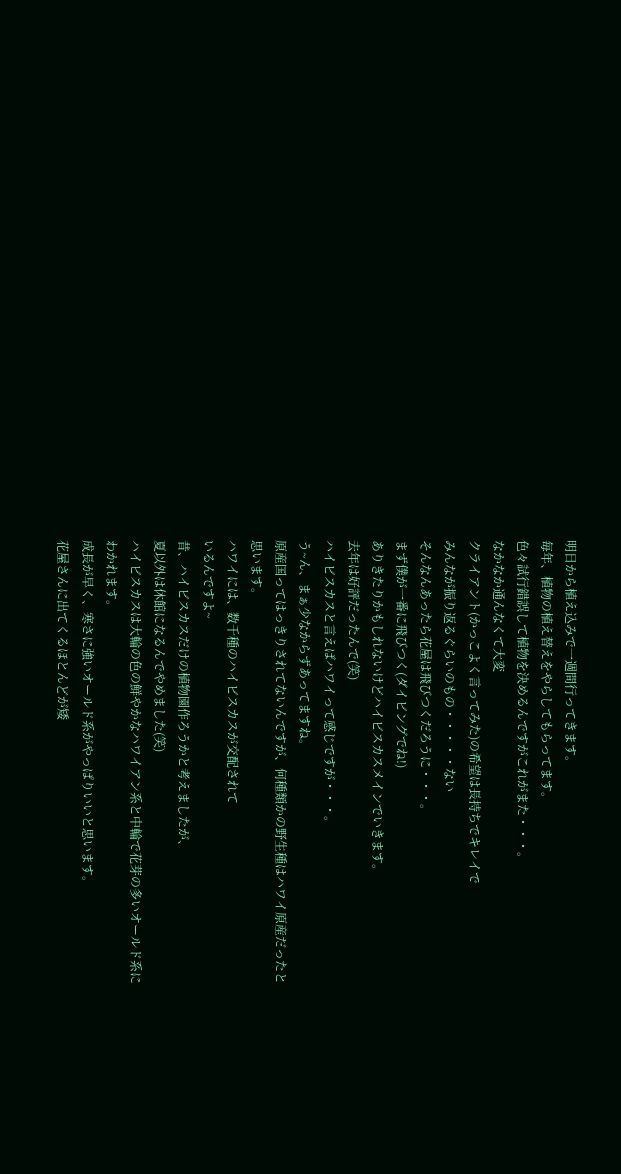明日から植え込みで一週間行ってきます。
毎年、植物の植え替えをやらしてもらってます。
色々試行錯誤して植物を決めるんですがこれがまた・・・。
なかなか通んなくて大変
クライアント(かっこよく言ってみた)の希望は長持ちでキレイで
みんなが振り返るぐらいのもの・・・・・ない
そんなんあったら花屋は飛びつくだろうに・・・。
まず僕が一番に飛びつく(ダイビングでね!)
ありきたりかもしれないけどハイビスカスメインでいきます。
去年は好評だったんで(笑)
ハイビスカスと言えばハワイって感じですが・・・。
う~ん、まぁ少なからずあってますね。
原産国ってはっきりされてないんですが、何種類かの野生種はハワイ原産だったと
思います。
ハワイには、数千種のハイビスカスが交配されて
いるんですよ~
昔、ハイビスカスだけの植物園作ろうかと考えましたが、
夏以外は休館になるんでやめました(笑)
ハイビスカスは大輪の色の鮮やかなハワイアン系と中輪で花芽の多いオールド系に
わかれます。
成長が早く、寒さに強いオールド系がやっぱりいいと思います。
花屋さんに出てくるほとんどが矮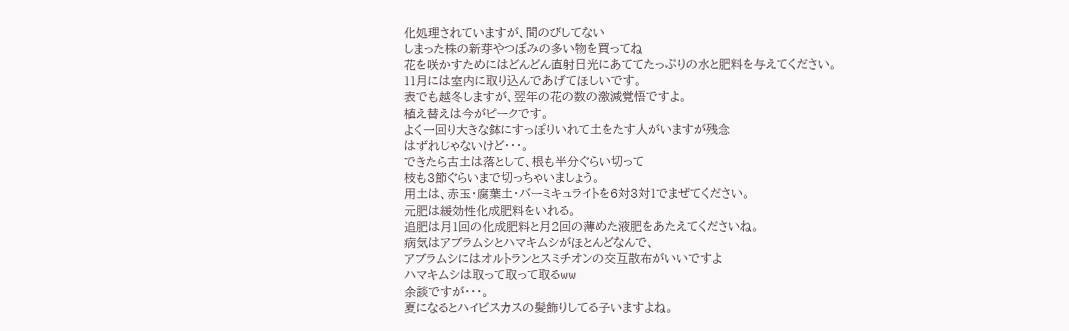化処理されていますが、間のびしてない
しまった株の新芽やつぼみの多い物を買ってね
花を咲かすためにはどんどん直射日光にあててたっぷりの水と肥料を与えてください。
11月には室内に取り込んであげてほしいです。
表でも越冬しますが、翌年の花の数の激減覚悟ですよ。
植え替えは今がピークです。
よく一回り大きな鉢にすっぽりいれて土をたす人がいますが残念
はずれじゃないけど・・・。
できたら古土は落として、根も半分ぐらい切って
枝も3節ぐらいまで切っちゃいましょう。
用土は、赤玉・腐葉土・バーミキュライトを6対3対1でまぜてください。
元肥は緩効性化成肥料をいれる。
追肥は月1回の化成肥料と月2回の薄めた液肥をあたえてくださいね。
病気はアブラムシとハマキムシがほとんどなんで、
アブラムシにはオルトランとスミチオンの交互散布がいいですよ
ハマキムシは取って取って取るww
余談ですが・・・。
夏になるとハイビスカスの髪飾りしてる子いますよね。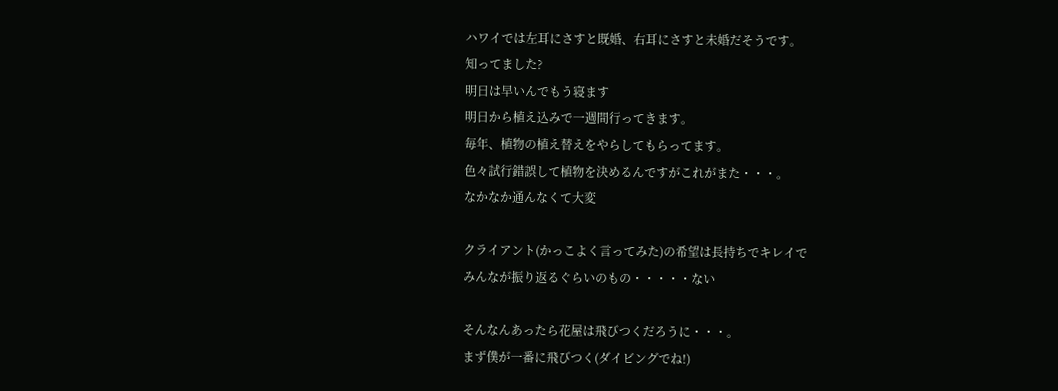ハワイでは左耳にさすと既婚、右耳にさすと未婚だそうです。
知ってました?
明日は早いんでもう寝ます
明日から植え込みで一週間行ってきます。
毎年、植物の植え替えをやらしてもらってます。
色々試行錯誤して植物を決めるんですがこれがまた・・・。
なかなか通んなくて大変

クライアント(かっこよく言ってみた)の希望は長持ちでキレイで
みんなが振り返るぐらいのもの・・・・・ない

そんなんあったら花屋は飛びつくだろうに・・・。
まず僕が一番に飛びつく(ダイビングでね!)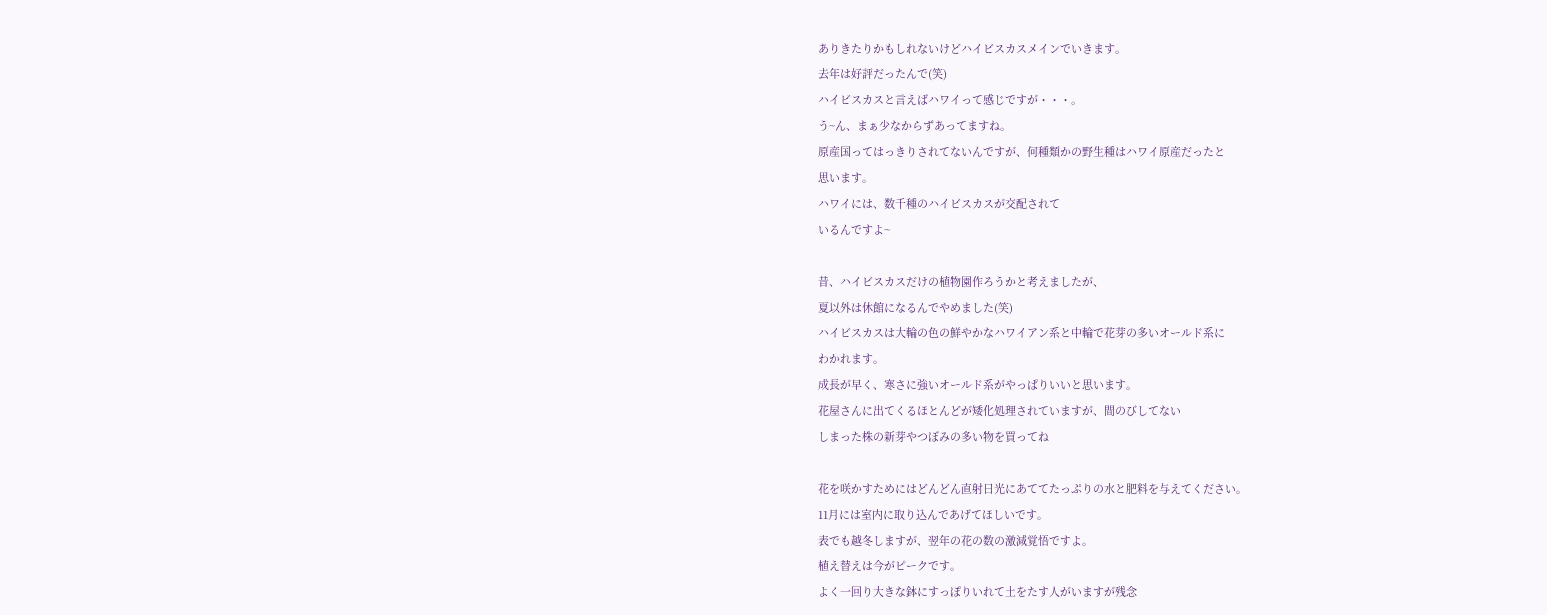ありきたりかもしれないけどハイビスカスメインでいきます。
去年は好評だったんで(笑)
ハイビスカスと言えばハワイって感じですが・・・。
う~ん、まぁ少なからずあってますね。
原産国ってはっきりされてないんですが、何種類かの野生種はハワイ原産だったと
思います。
ハワイには、数千種のハイビスカスが交配されて
いるんですよ~

昔、ハイビスカスだけの植物園作ろうかと考えましたが、
夏以外は休館になるんでやめました(笑)
ハイビスカスは大輪の色の鮮やかなハワイアン系と中輪で花芽の多いオールド系に
わかれます。
成長が早く、寒さに強いオールド系がやっぱりいいと思います。
花屋さんに出てくるほとんどが矮化処理されていますが、間のびしてない
しまった株の新芽やつぼみの多い物を買ってね

花を咲かすためにはどんどん直射日光にあててたっぷりの水と肥料を与えてください。
11月には室内に取り込んであげてほしいです。
表でも越冬しますが、翌年の花の数の激減覚悟ですよ。
植え替えは今がピークです。
よく一回り大きな鉢にすっぽりいれて土をたす人がいますが残念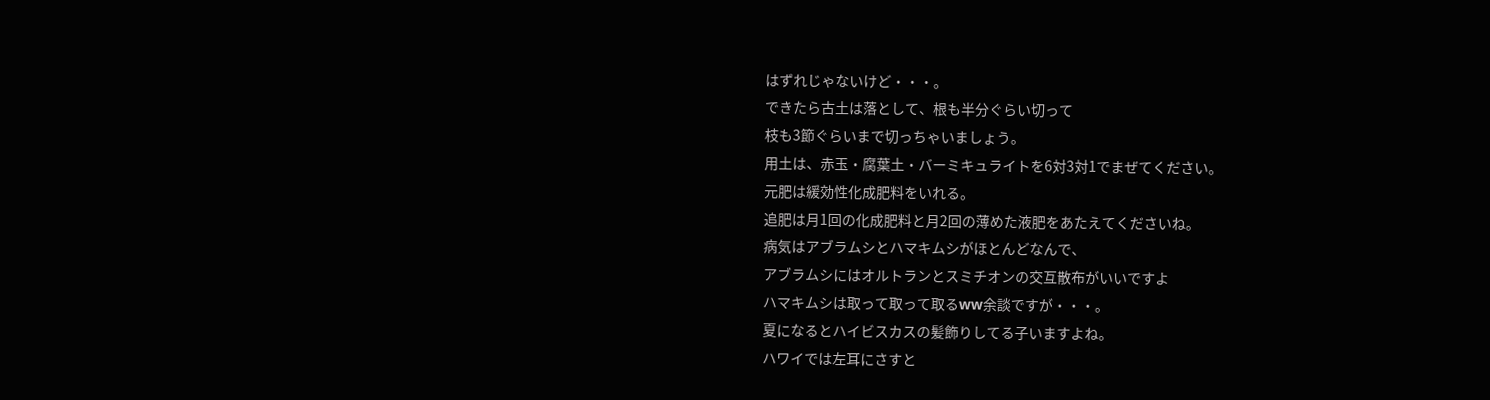はずれじゃないけど・・・。
できたら古土は落として、根も半分ぐらい切って
枝も3節ぐらいまで切っちゃいましょう。
用土は、赤玉・腐葉土・バーミキュライトを6対3対1でまぜてください。
元肥は緩効性化成肥料をいれる。
追肥は月1回の化成肥料と月2回の薄めた液肥をあたえてくださいね。
病気はアブラムシとハマキムシがほとんどなんで、
アブラムシにはオルトランとスミチオンの交互散布がいいですよ
ハマキムシは取って取って取るww余談ですが・・・。
夏になるとハイビスカスの髪飾りしてる子いますよね。
ハワイでは左耳にさすと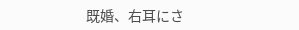既婚、右耳にさ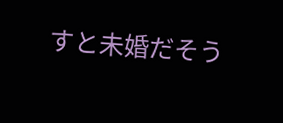すと未婚だそう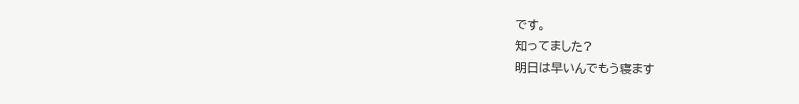です。
知ってました?
明日は早いんでもう寝ます